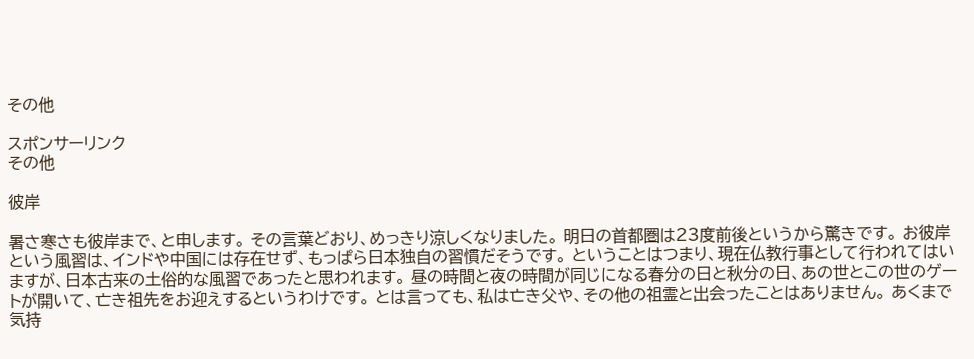その他

スポンサーリンク
その他

彼岸

暑さ寒さも彼岸まで、と申します。 その言葉どおり、めっきり涼しくなりました。 明日の首都圏は23度前後というから驚きです。 お彼岸という風習は、インドや中国には存在せず、もっぱら日本独自の習慣だそうです。 ということはつまり、現在仏教行事として行われてはいますが、日本古来の土俗的な風習であったと思われます。 昼の時間と夜の時間が同じになる春分の日と秋分の日、あの世とこの世のゲートが開いて、亡き祖先をお迎えするというわけです。 とは言っても、私は亡き父や、その他の祖霊と出会ったことはありません。 あくまで気持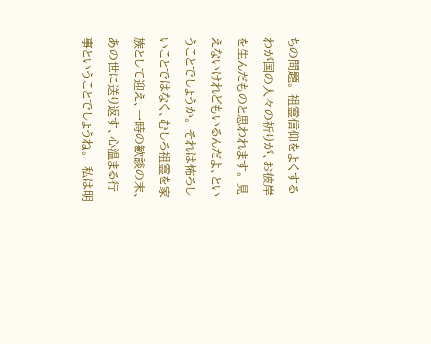ちの問題。 祖霊信仰をよくするわが国の人々の祈りが、お彼岸を生んだものと思われます。 見えないけれどもいるんだよ、ということでしょうか。 それは怖ろしいことではなく、むしろ祖霊を家族として迎え、一時の歓談の末、あの世に送り返す、心温まる行事ということでしょうね。  私は明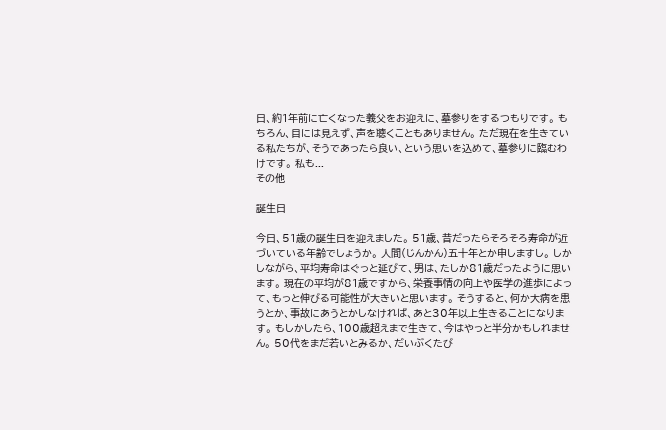日、約1年前に亡くなった義父をお迎えに、墓参りをするつもりです。 もちろん、目には見えず、声を聴くこともありません。 ただ現在を生きている私たちが、そうであったら良い、という思いを込めて、墓参りに臨むわけです。 私も...
その他

誕生日

今日、51歳の誕生日を迎えました。 51歳、昔だったらそろそろ寿命が近づいている年齢でしょうか。 人間(じんかん)五十年とか申しますし。 しかしながら、平均寿命はぐっと延びて、男は、たしか81歳だったように思います。 現在の平均が81歳ですから、栄養事情の向上や医学の進歩によって、もっと伸びる可能性が大きいと思います。 そうすると、何か大病を患うとか、事故にあうとかしなければ、あと30年以上生きることになります。 もしかしたら、100歳超えまで生きて、今はやっと半分かもしれません。 50代をまだ若いとみるか、だいぶくたび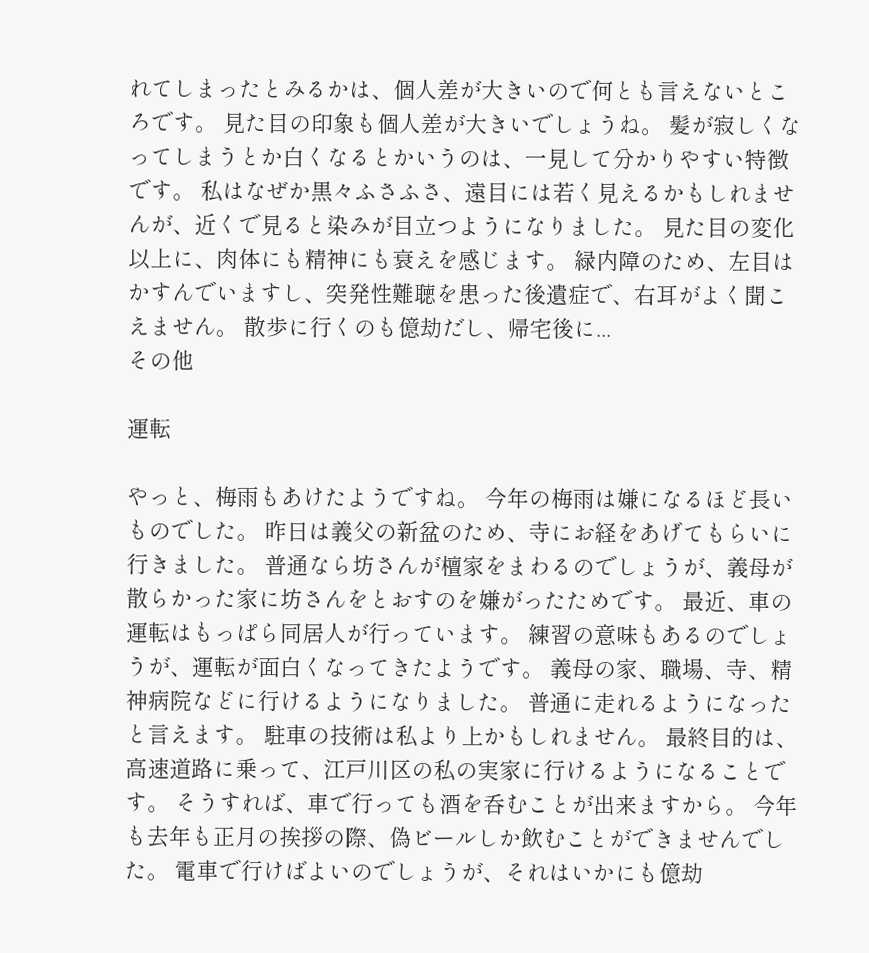れてしまったとみるかは、個人差が大きいので何とも言えないところです。 見た目の印象も個人差が大きいでしょうね。 髪が寂しくなってしまうとか白くなるとかいうのは、一見して分かりやすい特徴です。 私はなぜか黒々ふさふさ、遠目には若く見えるかもしれませんが、近くで見ると染みが目立つようになりました。 見た目の変化以上に、肉体にも精神にも衰えを感じます。 緑内障のため、左目はかすんでいますし、突発性難聴を患った後遺症で、右耳がよく聞こえません。 散歩に行くのも億劫だし、帰宅後に...
その他

運転

やっと、梅雨もあけたようですね。 今年の梅雨は嫌になるほど長いものでした。 昨日は義父の新盆のため、寺にお経をあげてもらいに行きました。 普通なら坊さんが檀家をまわるのでしょうが、義母が散らかった家に坊さんをとおすのを嫌がったためです。 最近、車の運転はもっぱら同居人が行っています。 練習の意味もあるのでしょうが、運転が面白くなってきたようです。 義母の家、職場、寺、精神病院などに行けるようになりました。 普通に走れるようになったと言えます。 駐車の技術は私より上かもしれません。 最終目的は、高速道路に乗って、江戸川区の私の実家に行けるようになることです。 そうすれば、車で行っても酒を呑むことが出来ますから。 今年も去年も正月の挨拶の際、偽ビールしか飲むことができませんでした。 電車で行けばよいのでしょうが、それはいかにも億劫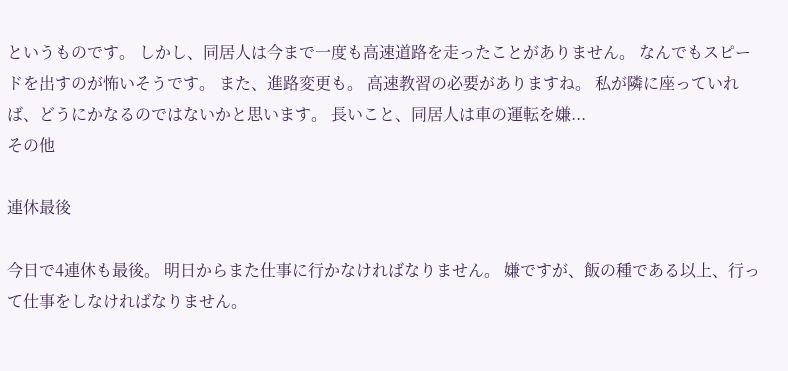というものです。 しかし、同居人は今まで一度も高速道路を走ったことがありません。 なんでもスピードを出すのが怖いそうです。 また、進路変更も。 高速教習の必要がありますね。 私が隣に座っていれば、どうにかなるのではないかと思います。 長いこと、同居人は車の運転を嫌...
その他

連休最後

今日で4連休も最後。 明日からまた仕事に行かなければなりません。 嫌ですが、飯の種である以上、行って仕事をしなければなりません。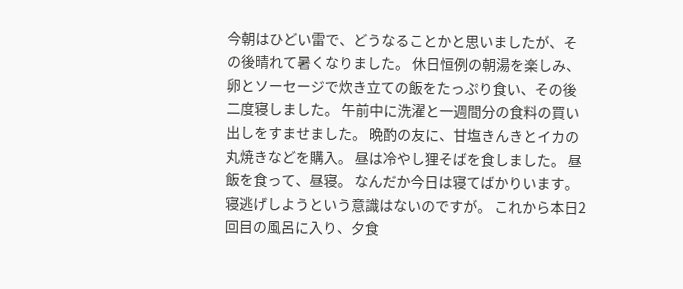今朝はひどい雷で、どうなることかと思いましたが、その後晴れて暑くなりました。 休日恒例の朝湯を楽しみ、卵とソーセージで炊き立ての飯をたっぷり食い、その後二度寝しました。 午前中に洗濯と一週間分の食料の買い出しをすませました。 晩酌の友に、甘塩きんきとイカの丸焼きなどを購入。 昼は冷やし狸そばを食しました。 昼飯を食って、昼寝。 なんだか今日は寝てばかりいます。 寝逃げしようという意識はないのですが。 これから本日2回目の風呂に入り、夕食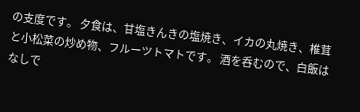の支度です。 夕食は、甘塩きんきの塩焼き、イカの丸焼き、椎茸と小松菜の炒め物、フルーツトマトです。 酒を呑むので、白飯はなしで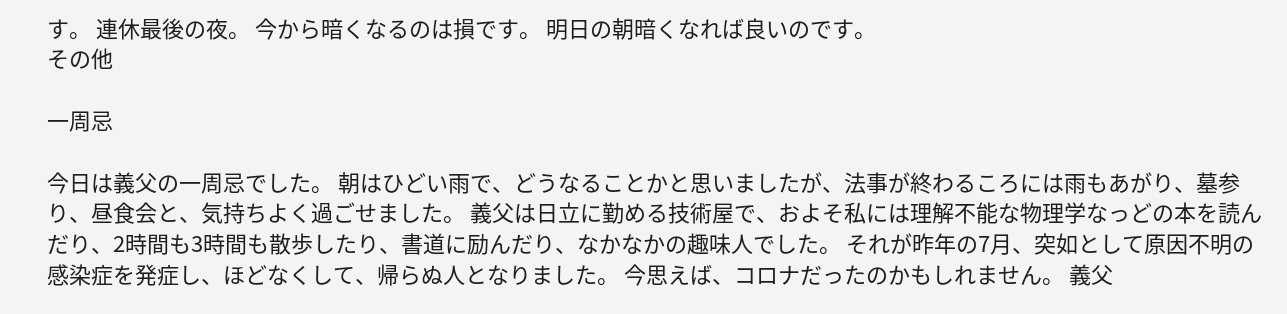す。 連休最後の夜。 今から暗くなるのは損です。 明日の朝暗くなれば良いのです。
その他

一周忌

今日は義父の一周忌でした。 朝はひどい雨で、どうなることかと思いましたが、法事が終わるころには雨もあがり、墓参り、昼食会と、気持ちよく過ごせました。 義父は日立に勤める技術屋で、およそ私には理解不能な物理学なっどの本を読んだり、2時間も3時間も散歩したり、書道に励んだり、なかなかの趣味人でした。 それが昨年の7月、突如として原因不明の感染症を発症し、ほどなくして、帰らぬ人となりました。 今思えば、コロナだったのかもしれません。 義父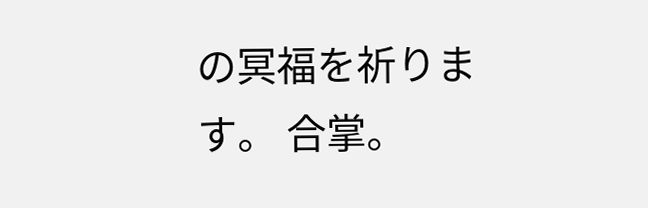の冥福を祈ります。 合掌。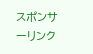スポンサーリンク